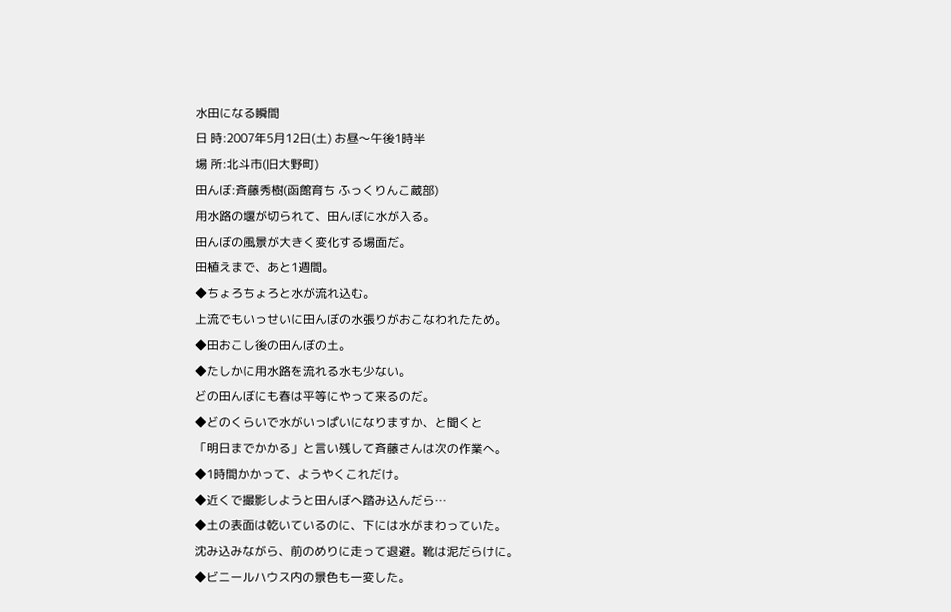水田になる瞬間
日 時:2007年5月12日(土) お昼〜午後1時半
場 所:北斗市(旧大野町)
田んぼ:斉藤秀樹(函館育ち ふっくりんこ蔵部)
用水路の堰が切られて、田んぼに水が入る。
田んぼの風景が大きく変化する場面だ。
田植えまで、あと1週間。
◆ちょろちょろと水が流れ込む。
上流でもいっせいに田んぼの水張りがおこなわれたため。
◆田おこし後の田んぼの土。
◆たしかに用水路を流れる水も少ない。
どの田んぼにも春は平等にやって来るのだ。
◆どのくらいで水がいっぱいになりますか、と聞くと
「明日までかかる」と言い残して斉藤さんは次の作業へ。
◆1時間かかって、ようやくこれだけ。
◆近くで撮影しようと田んぼへ踏み込んだら…
◆土の表面は乾いているのに、下には水がまわっていた。
沈み込みながら、前のめりに走って退避。靴は泥だらけに。
◆ビニールハウス内の景色も一変した。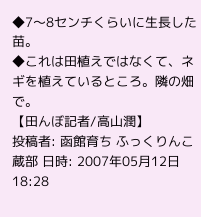◆7〜8センチくらいに生長した苗。
◆これは田植えではなくて、ネギを植えているところ。隣の畑で。
【田んぼ記者/高山潤】
投稿者: 函館育ち ふっくりんこ蔵部 日時: 2007年05月12日 18:28